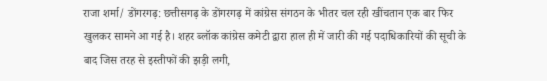राजा शर्मा/ डोंगरगढ़: छत्तीसगढ़ के डोंगरगढ़ में कांग्रेस संगठन के भीतर चल रही खींचतान एक बार फिर खुलकर सामने आ गई है। शहर ब्लॉक कांग्रेस कमेटी द्वारा हाल ही में जारी की गई पदाधिकारियों की सूची के बाद जिस तरह से इस्तीफों की झड़ी लगी,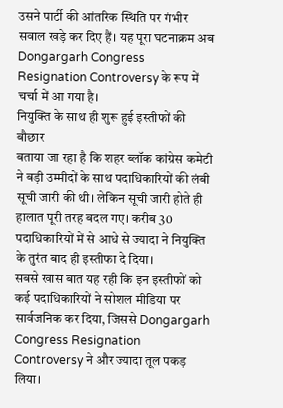उसने पार्टी की आंतरिक स्थिति पर गंभीर सवाल खड़े कर दिए हैं। यह पूरा घटनाक्रम अब Dongargarh Congress Resignation Controversy के रूप में चर्चा में आ गया है।
नियुक्ति के साथ ही शुरू हुई इस्तीफों की बौछार
बताया जा रहा है कि शहर ब्लॉक कांग्रेस कमेटी ने बड़ी उम्मीदों के साथ पदाधिकारियों की लंबी सूची जारी की थी। लेकिन सूची जारी होते ही हालात पूरी तरह बदल गए। करीब 30 पदाधिकारियों में से आधे से ज्यादा ने नियुक्ति के तुरंत बाद ही इस्तीफा दे दिया।
सबसे खास बात यह रही कि इन इस्तीफों को कई पदाधिकारियों ने सोशल मीडिया पर सार्वजनिक कर दिया, जिससे Dongargarh Congress Resignation Controversy ने और ज्यादा तूल पकड़ लिया।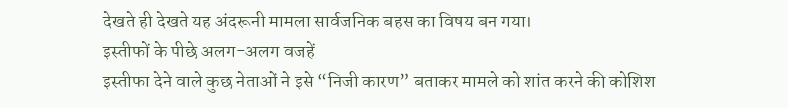देखते ही देखते यह अंदरूनी मामला सार्वजनिक बहस का विषय बन गया।
इस्तीफों के पीछे अलग-अलग वजहें
इस्तीफा देने वाले कुछ नेताओं ने इसे “निजी कारण” बताकर मामले को शांत करने की कोशिश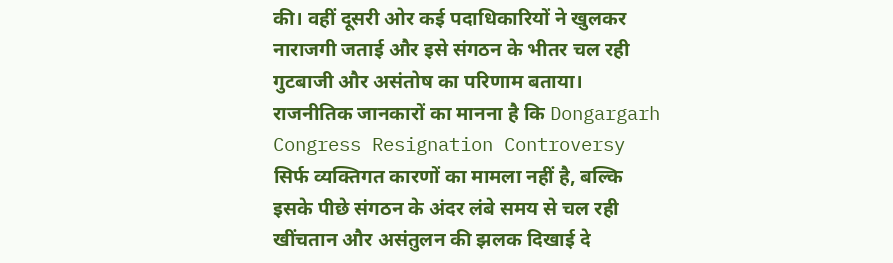की। वहीं दूसरी ओर कई पदाधिकारियों ने खुलकर नाराजगी जताई और इसे संगठन के भीतर चल रही गुटबाजी और असंतोष का परिणाम बताया।
राजनीतिक जानकारों का मानना है कि Dongargarh Congress Resignation Controversy सिर्फ व्यक्तिगत कारणों का मामला नहीं है, बल्कि इसके पीछे संगठन के अंदर लंबे समय से चल रही खींचतान और असंतुलन की झलक दिखाई दे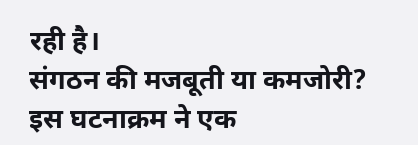रही है।
संगठन की मजबूती या कमजोरी?
इस घटनाक्रम ने एक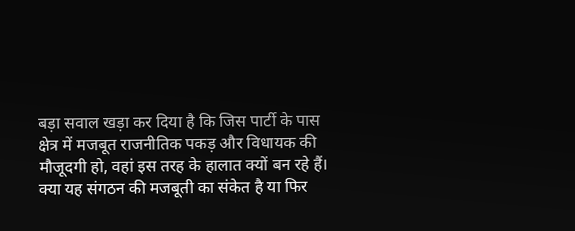बड़ा सवाल खड़ा कर दिया है कि जिस पार्टी के पास क्षेत्र में मजबूत राजनीतिक पकड़ और विधायक की मौजूदगी हो, वहां इस तरह के हालात क्यों बन रहे हैं।
क्या यह संगठन की मजबूती का संकेत है या फिर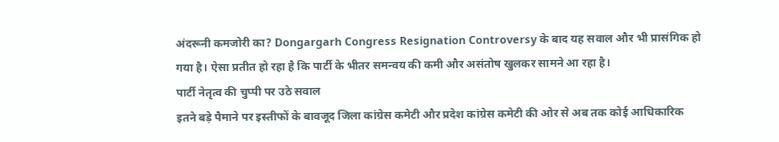अंदरूनी कमजोरी का? Dongargarh Congress Resignation Controversy के बाद यह सवाल और भी प्रासंगिक हो गया है। ऐसा प्रतीत हो रहा है कि पार्टी के भीतर समन्वय की कमी और असंतोष खुलकर सामने आ रहा है।
पार्टी नेतृत्व की चुप्पी पर उठे सवाल
इतने बड़े पैमाने पर इस्तीफों के बावजूद जिला कांग्रेस कमेटी और प्रदेश कांग्रेस कमेटी की ओर से अब तक कोई आधिकारिक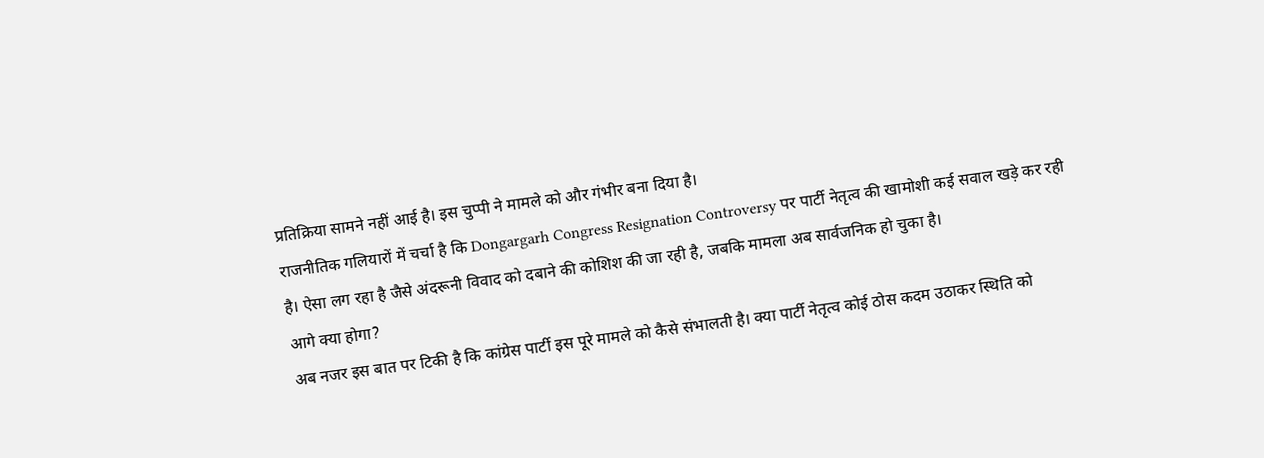प्रतिक्रिया सामने नहीं आई है। इस चुप्पी ने मामले को और गंभीर बना दिया है।
राजनीतिक गलियारों में चर्चा है कि Dongargarh Congress Resignation Controversy पर पार्टी नेतृत्व की खामोशी कई सवाल खड़े कर रही है। ऐसा लग रहा है जैसे अंदरूनी विवाद को दबाने की कोशिश की जा रही है, जबकि मामला अब सार्वजनिक हो चुका है।
आगे क्या होगा?
अब नजर इस बात पर टिकी है कि कांग्रेस पार्टी इस पूरे मामले को कैसे संभालती है। क्या पार्टी नेतृत्व कोई ठोस कदम उठाकर स्थिति को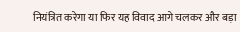नियंत्रित करेगा या फिर यह विवाद आगे चलकर और बड़ा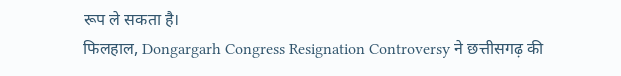रूप ले सकता है।
फिलहाल, Dongargarh Congress Resignation Controversy ने छत्तीसगढ़ की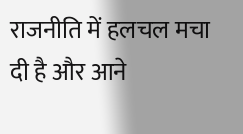राजनीति में हलचल मचा दी है और आने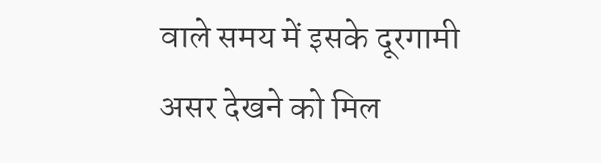वाले समय में इसके दूरगामी असर देखने को मिल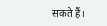सकते हैं।